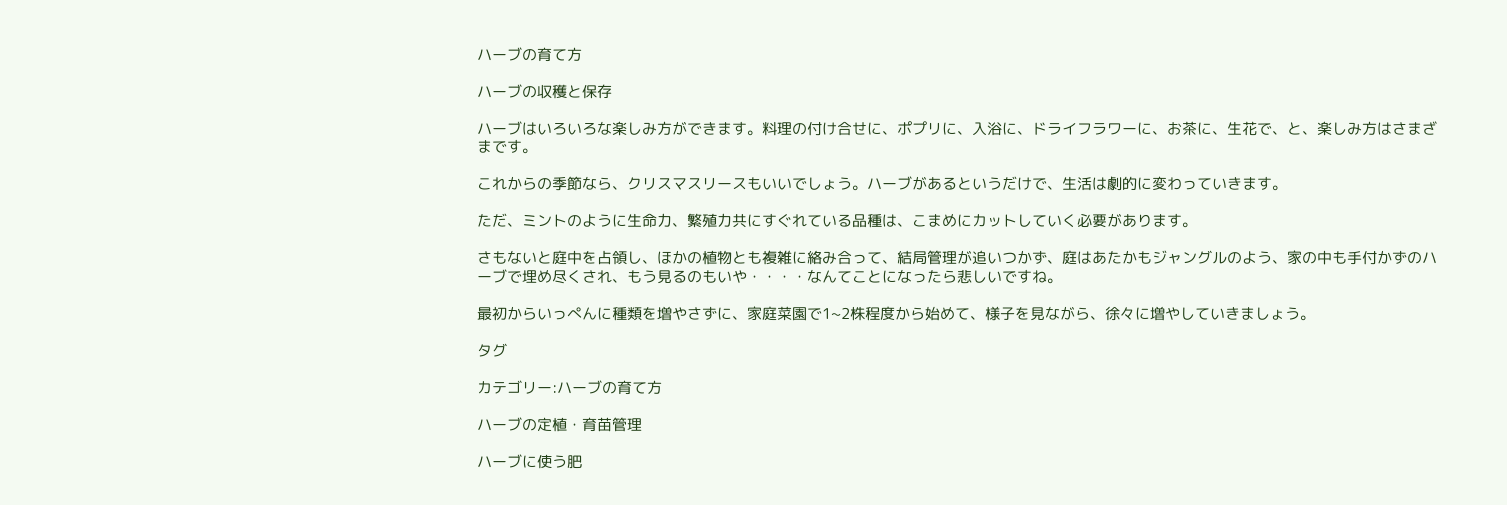ハーブの育て方

ハーブの収穫と保存

ハーブはいろいろな楽しみ方ができます。料理の付け合せに、ポプリに、入浴に、ドライフラワーに、お茶に、生花で、と、楽しみ方はさまざまです。

これからの季節なら、クリスマスリースもいいでしょう。ハーブがあるというだけで、生活は劇的に変わっていきます。

ただ、ミントのように生命力、繁殖力共にすぐれている品種は、こまめにカットしていく必要があります。

さもないと庭中を占領し、ほかの植物とも複雑に絡み合って、結局管理が追いつかず、庭はあたかもジャングルのよう、家の中も手付かずのハーブで埋め尽くされ、もう見るのもいや・・・・なんてことになったら悲しいですね。

最初からいっぺんに種類を増やさずに、家庭菜園で1~2株程度から始めて、様子を見ながら、徐々に増やしていきましょう。

タグ

カテゴリー:ハーブの育て方

ハーブの定植・育苗管理

ハーブに使う肥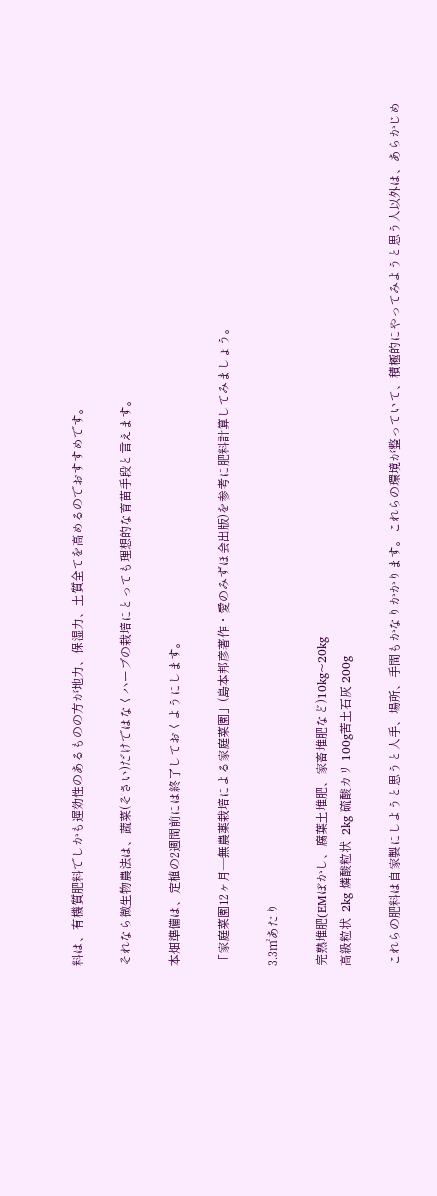料は、有機質肥料でしかも遅効性のあるものの方が地力、保湿力、土質全てを高めるのでおすすめです。

それなら微生物農法は、蔬菜(そさい)だけではなくハーブの栽培にとっても理想的な育苗手段と言えます。

本畑準備は、定植の2週間前には終了しておくようにします。

「家庭菜園12ヶ月―無農薬栽培による家庭菜園」(島本邦彦著作・愛のみずほ会出版)を参考に肥料計算してみましょう。

3.3㎡あたり

完熟堆肥(EMぼかし、腐葉土堆肥、家畜堆肥など)10kg~20kg
高級粒状  2kg 燐酸粒状  2kg 硫酸カリ 100g苦土石灰 200g

これらの肥料は自家製にしようと思うと人手、場所、手間もかなりかかります。これらの環境が整っていて、積極的にやってみようと思う人以外は、あらかじめ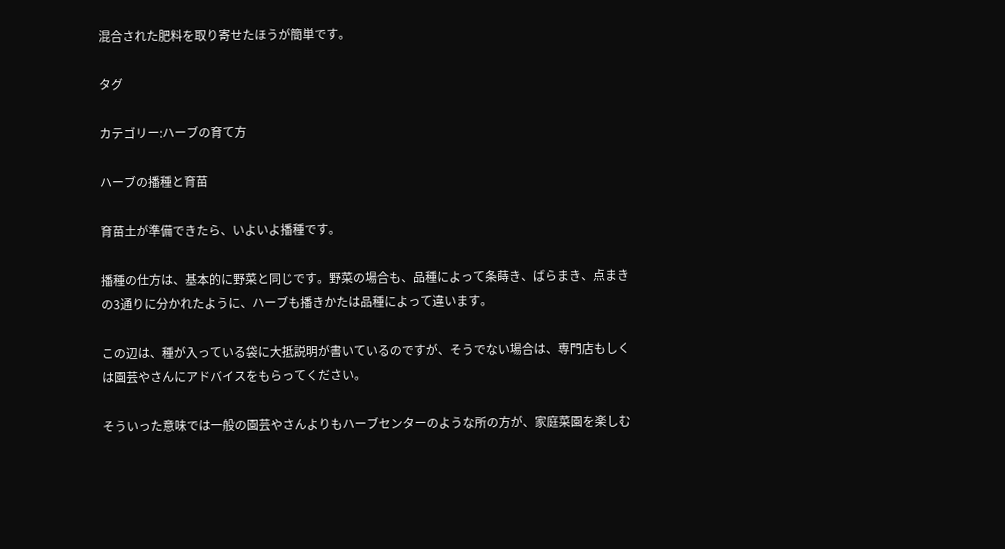混合された肥料を取り寄せたほうが簡単です。

タグ

カテゴリー:ハーブの育て方

ハーブの播種と育苗

育苗土が準備できたら、いよいよ播種です。

播種の仕方は、基本的に野菜と同じです。野菜の場合も、品種によって条蒔き、ばらまき、点まきの3通りに分かれたように、ハーブも播きかたは品種によって違います。

この辺は、種が入っている袋に大抵説明が書いているのですが、そうでない場合は、専門店もしくは園芸やさんにアドバイスをもらってください。

そういった意味では一般の園芸やさんよりもハーブセンターのような所の方が、家庭菜園を楽しむ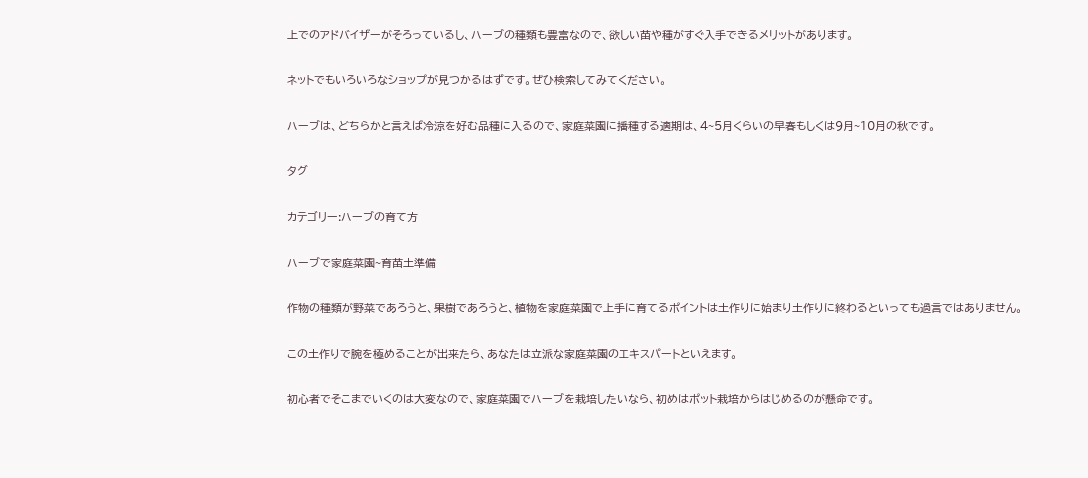上でのアドバイザーがそろっているし、ハーブの種類も豊富なので、欲しい苗や種がすぐ入手できるメリットがあります。

ネットでもいろいろなショップが見つかるはずです。ぜひ検索してみてください。

ハーブは、どちらかと言えば冷涼を好む品種に入るので、家庭菜園に播種する適期は、4~5月くらいの早春もしくは9月~10月の秋です。

タグ

カテゴリー:ハーブの育て方

ハーブで家庭菜園~育苗土準備

作物の種類が野菜であろうと、果樹であろうと、植物を家庭菜園で上手に育てるポイントは土作りに始まり土作りに終わるといっても過言ではありません。

この土作りで腕を極めることが出来たら、あなたは立派な家庭菜園のエキスパートといえます。

初心者でそこまでいくのは大変なので、家庭菜園でハーブを栽培したいなら、初めはポット栽培からはじめるのが懸命です。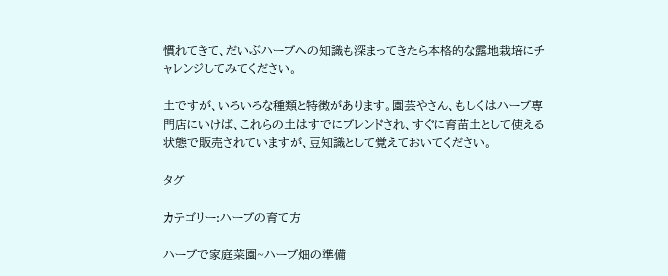慣れてきて、だいぶハーブへの知識も深まってきたら本格的な露地栽培にチャレンジしてみてください。

土ですが、いろいろな種類と特徴があります。園芸やさん、もしくはハーブ専門店にいけば、これらの土はすでにブレンドされ、すぐに育苗土として使える状態で販売されていますが、豆知識として覚えておいてください。

タグ

カテゴリー:ハーブの育て方

ハーブで家庭菜園~ハーブ畑の準備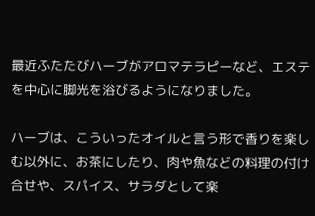最近ふたたびハーブがアロマテラピーなど、エステを中心に脚光を浴びるようになりました。

ハーブは、こういったオイルと言う形で香りを楽しむ以外に、お茶にしたり、肉や魚などの料理の付け合せや、スパイス、サラダとして楽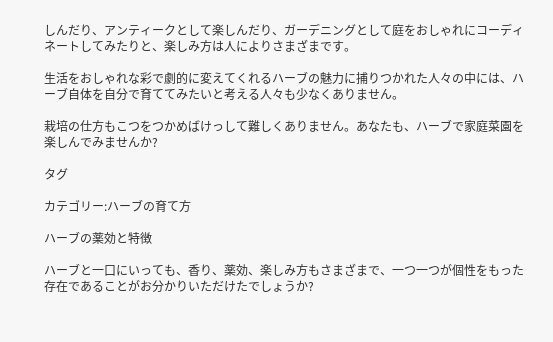しんだり、アンティークとして楽しんだり、ガーデニングとして庭をおしゃれにコーディネートしてみたりと、楽しみ方は人によりさまざまです。

生活をおしゃれな彩で劇的に変えてくれるハーブの魅力に捕りつかれた人々の中には、ハーブ自体を自分で育ててみたいと考える人々も少なくありません。

栽培の仕方もこつをつかめばけっして難しくありません。あなたも、ハーブで家庭菜園を楽しんでみませんか?

タグ

カテゴリー:ハーブの育て方

ハーブの薬効と特徴

ハーブと一口にいっても、香り、薬効、楽しみ方もさまざまで、一つ一つが個性をもった存在であることがお分かりいただけたでしょうか?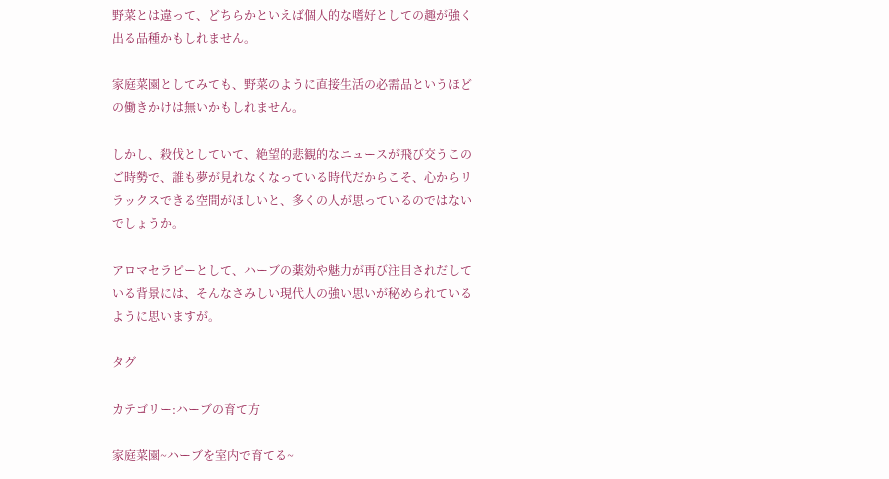野菜とは違って、どちらかといえば個人的な嗜好としての趣が強く出る品種かもしれません。

家庭菜園としてみても、野菜のように直接生活の必需品というほどの働きかけは無いかもしれません。

しかし、殺伐としていて、絶望的悲観的なニュースが飛び交うこのご時勢で、誰も夢が見れなくなっている時代だからこそ、心からリラックスできる空間がほしいと、多くの人が思っているのではないでしょうか。

アロマセラピーとして、ハーブの薬効や魅力が再び注目されだしている背景には、そんなさみしい現代人の強い思いが秘められているように思いますが。

タグ

カテゴリー:ハーブの育て方

家庭菜園~ハーブを室内で育てる~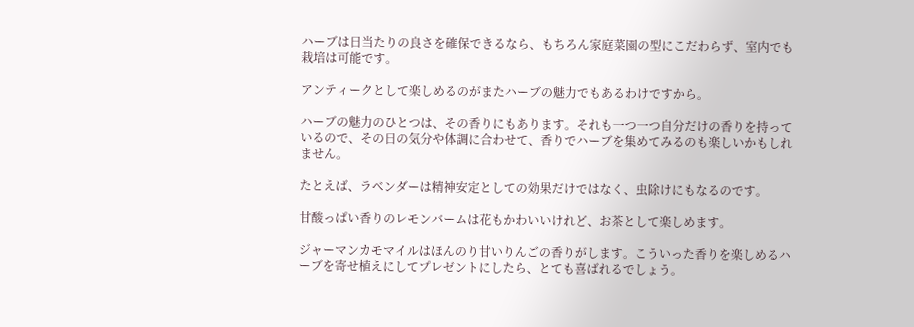ハーブは日当たりの良さを確保できるなら、もちろん家庭菜園の型にこだわらず、室内でも栽培は可能です。

アンティークとして楽しめるのがまたハーブの魅力でもあるわけですから。

ハーブの魅力のひとつは、その香りにもあります。それも一つ一つ自分だけの香りを持っているので、その日の気分や体調に合わせて、香りでハーブを集めてみるのも楽しいかもしれません。

たとえば、ラベンダーは精神安定としての効果だけではなく、虫除けにもなるのです。

甘酸っぱい香りのレモンバームは花もかわいいけれど、お茶として楽しめます。

ジャーマンカモマイルはほんのり甘いりんごの香りがします。こういった香りを楽しめるハーブを寄せ植えにしてプレゼントにしたら、とても喜ばれるでしょう。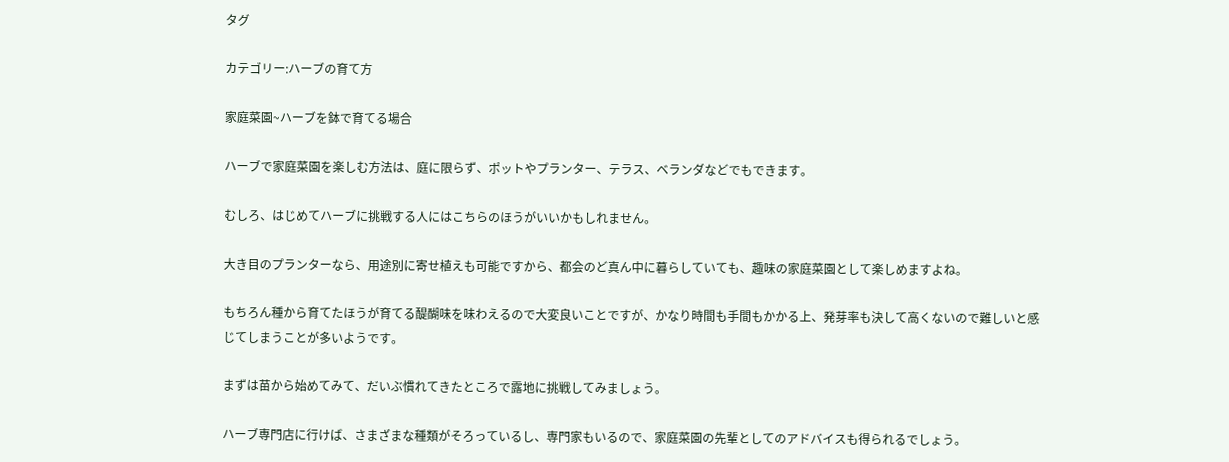タグ

カテゴリー:ハーブの育て方

家庭菜園~ハーブを鉢で育てる場合

ハーブで家庭菜園を楽しむ方法は、庭に限らず、ポットやプランター、テラス、ベランダなどでもできます。

むしろ、はじめてハーブに挑戦する人にはこちらのほうがいいかもしれません。

大き目のプランターなら、用途別に寄せ植えも可能ですから、都会のど真ん中に暮らしていても、趣味の家庭菜園として楽しめますよね。

もちろん種から育てたほうが育てる醍醐味を味わえるので大変良いことですが、かなり時間も手間もかかる上、発芽率も決して高くないので難しいと感じてしまうことが多いようです。

まずは苗から始めてみて、だいぶ慣れてきたところで露地に挑戦してみましょう。

ハーブ専門店に行けば、さまざまな種類がそろっているし、専門家もいるので、家庭菜園の先輩としてのアドバイスも得られるでしょう。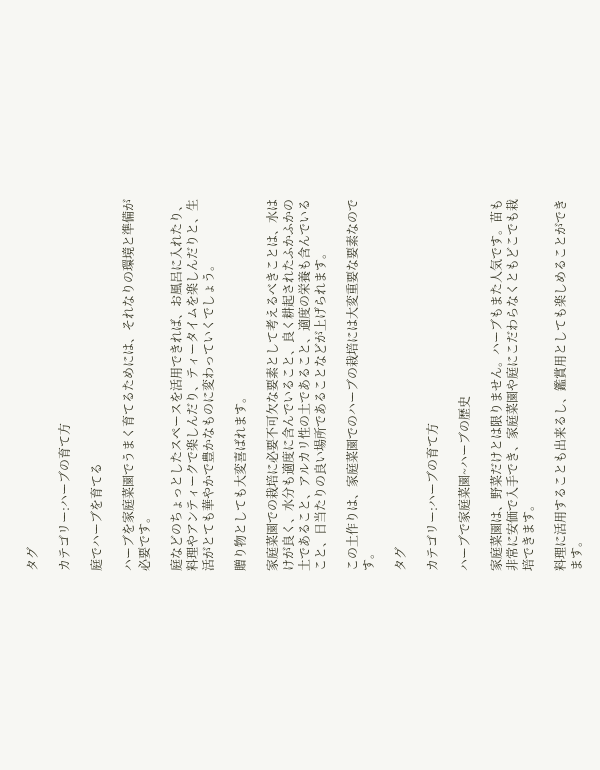タグ

カテゴリー:ハーブの育て方

庭でハーブを育てる

ハーブを家庭菜園でうまく育てるためには、それなりの環境と準備が必要です。

庭などのちょっとしたスペースを活用できれば、お風呂に入れたり、料理やアンティークで楽しんだり、ティータイムを楽しんだりと、生活がとても華やかで豊かなものに変わっていくでしょう。

贈り物としても大変喜ばれます。

家庭菜園での栽培に必要不可欠な要素として考えるべきことは、水はけが良く、水分も適度に含んでいること、良く耕起されたふかふかの土であること、アルカリ性の土であること、適度の栄養も含んでいること、日当たりの良い場所であることなどが上げられます。

この土作りは、家庭菜園でのハーブの栽培には大変重要な要素なのです。

タグ

カテゴリー:ハーブの育て方

ハーブで家庭菜園~ハーブの歴史

家庭菜園は、野菜だけとは限りません。ハーブもまた人気です。苗も非常に安価で入手でき、家庭菜園や庭にこだわらなくともどこでも栽培できます。

料理に活用することも出来るし、鑑賞用としても楽しめることができます。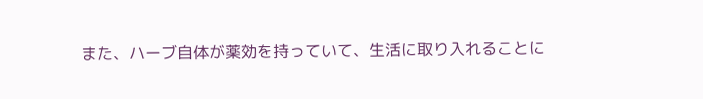また、ハーブ自体が薬効を持っていて、生活に取り入れることに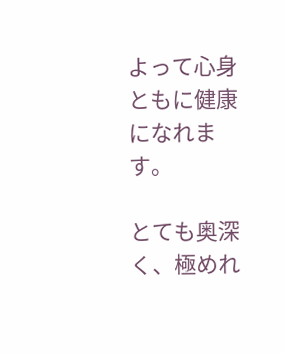よって心身ともに健康になれます。

とても奥深く、極めれ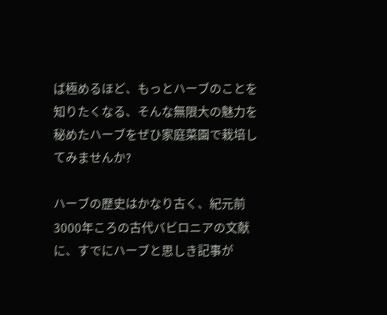ば極めるほど、もっとハーブのことを知りたくなる、そんな無限大の魅力を秘めたハーブをぜひ家庭菜園で栽培してみませんか?

ハーブの歴史はかなり古く、紀元前3000年ころの古代バビロニアの文献に、すでにハーブと思しき記事が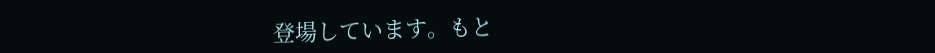登場しています。もと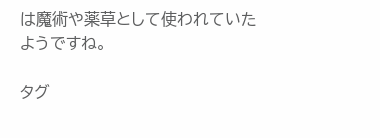は魔術や薬草として使われていたようですね。

タグ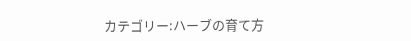カテゴリー:ハーブの育て方